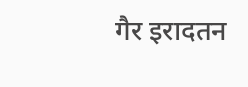गैर इरादतन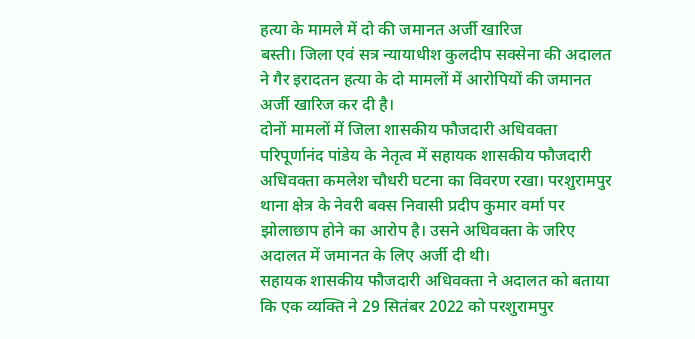हत्या के मामले में दो की जमानत अर्जी खारिज
बस्ती। जिला एवं सत्र न्यायाधीश कुलदीप सक्सेना की अदालत ने गैर इरादतन हत्या के दो मामलों में आरोपियों की जमानत अर्जी खारिज कर दी है।
दोनों मामलों में जिला शासकीय फौजदारी अधिवक्ता परिपूर्णानंद पांडेय के नेतृत्व में सहायक शासकीय फौजदारी अधिवक्ता कमलेश चौधरी घटना का विवरण रखा। परशुरामपुर थाना क्षेत्र के नेवरी बक्स निवासी प्रदीप कुमार वर्मा पर झोलाछाप होने का आरोप है। उसने अधिवक्ता के जरिए अदालत में जमानत के लिए अर्जी दी थी।
सहायक शासकीय फौजदारी अधिवक्ता ने अदालत को बताया कि एक व्यक्ति ने 29 सितंबर 2022 को परशुरामपुर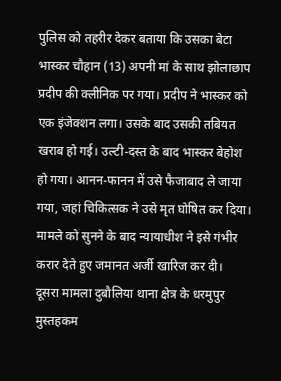पुलिस को तहरीर देकर बताया कि उसका बेटा भास्कर चौहान (13) अपनी मां के साथ झोलाछाप प्रदीप की क्लीनिक पर गया। प्रदीप ने भास्कर को एक इंजेक्शन लगा। उसके बाद उसकी तबियत खराब हो गई। उल्टी-दस्त के बाद भास्कर बेहोश हो गया। आनन-फानन में उसे फैजाबाद ले जाया गया, जहां चिकित्सक ने उसे मृत घोषित कर दिया। मामले को सुनने के बाद न्यायाधीश ने इसे गंभीर करार देते हुए जमानत अर्जी खारिज कर दी।
दूसरा मामला दुबौलिया थाना क्षेत्र के धरमुपुर मुस्तहकम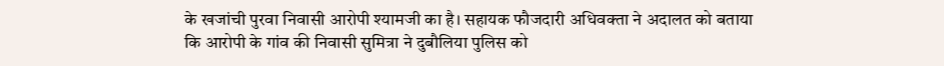के खजांची पुरवा निवासी आरोपी श्यामजी का है। सहायक फौजदारी अधिवक्ता ने अदालत को बताया कि आरोपी के गांव की निवासी सुमित्रा ने दुबौलिया पुलिस को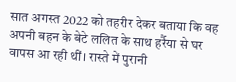सात अगस्त 2022 को तहरीर देकर बताया कि वह अपनी बहन के बेटे ललित के साथ हर्रैया से घर वापस आ रही थीं। रास्ते में पुरानी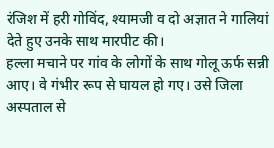रंजिश में हरी गोविंद, श्यामजी व दो अज्ञात ने गालियां देते हुए उनके साथ मारपीट की।
हल्ला मचाने पर गांव के लोगों के साथ गोलू ऊर्फ सन्नी आए। वे गंभीर रूप से घायल हो गए। उसे जिला अस्पताल से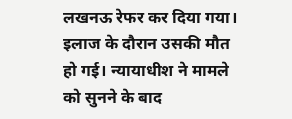लखनऊ रेफर कर दिया गया। इलाज के दौरान उसकी मौत हो गई। न्यायाधीश ने मामले को सुनने के बाद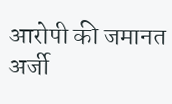आरोपी की जमानत अर्जी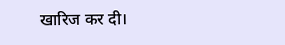खारिज कर दी।